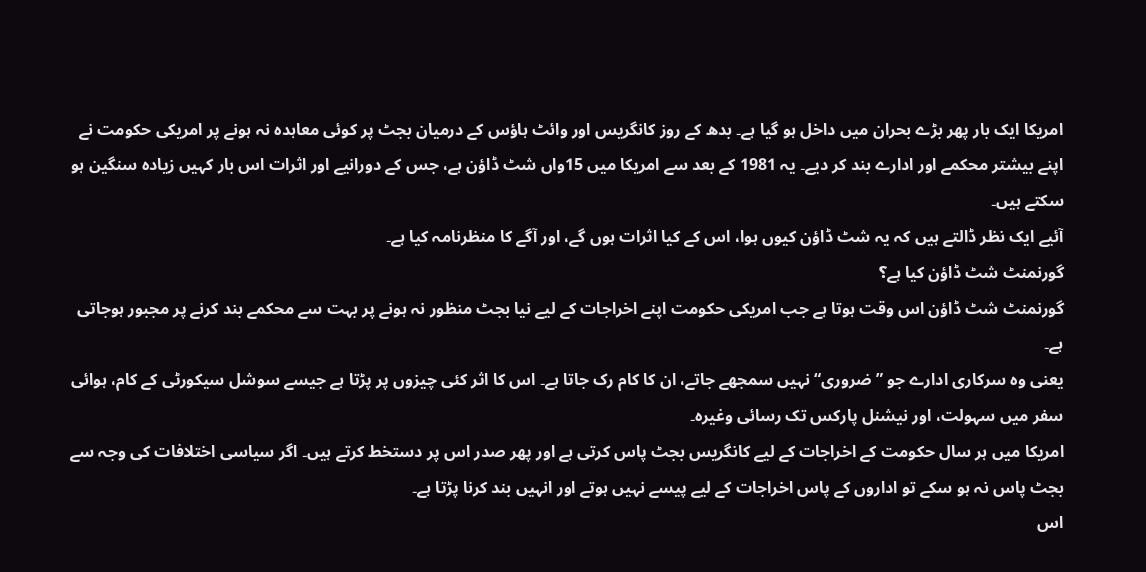امریکا ایک بار پھر بڑے بحران میں داخل ہو گیا ہے۔ بدھ کے روز کانگریس اور وائٹ ہاؤس کے درمیان بجٹ پر کوئی معاہدہ نہ ہونے پر امریکی حکومت نے اپنے بیشتر محکمے اور ادارے بند کر دیے۔ یہ 1981 کے بعد سے امریکا میں 15واں شٹ ڈاؤن ہے، جس کے دورانیے اور اثرات اس بار کہیں زیادہ سنگین ہو سکتے ہیں۔
آئیے ایک نظر ڈالتے ہیں کہ یہ شٹ ڈاؤن کیوں ہوا، اس کے کیا اثرات ہوں گے، اور آگے کا منظرنامہ کیا ہے۔
گورنمنٹ شٹ ڈاؤن کیا ہے؟
گورنمنٹ شٹ ڈاؤن اس وقت ہوتا ہے جب امریکی حکومت اپنے اخراجات کے لیے نیا بجٹ منظور نہ ہونے پر بہت سے محکمے بند کرنے پر مجبور ہوجاتی ہے۔
یعنی وہ سرکاری ادارے جو ”ضروری“ نہیں سمجھے جاتے، ان کا کام رک جاتا ہے۔ اس کا اثر کئی چیزوں پر پڑتا ہے جیسے سوشل سیکورٹی کے کام، ہوائی سفر میں سہولت، اور نیشنل پارکس تک رسائی وغیرہ۔
امریکا میں ہر سال حکومت کے اخراجات کے لیے کانگریس بجٹ پاس کرتی ہے اور پھر صدر اس پر دستخط کرتے ہیں۔ اگر سیاسی اختلافات کی وجہ سے بجٹ پاس نہ ہو سکے تو اداروں کے پاس اخراجات کے لیے پیسے نہیں ہوتے اور انہیں بند کرنا پڑتا ہے۔
اس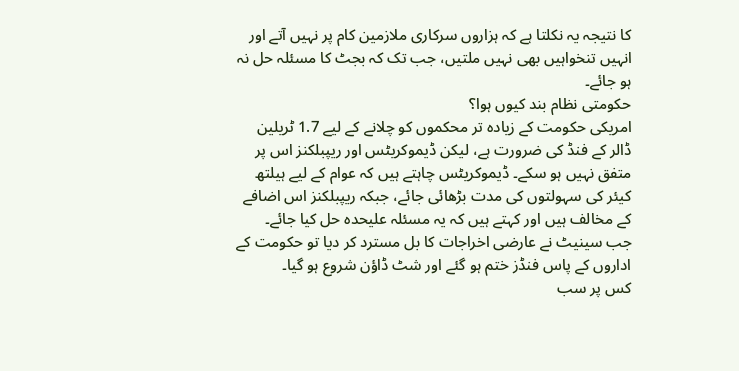کا نتیجہ یہ نکلتا ہے کہ ہزاروں سرکاری ملازمین کام پر نہیں آتے اور انہیں تنخواہیں بھی نہیں ملتیں، جب تک کہ بجٹ کا مسئلہ حل نہ ہو جائے۔
حکومتی نظام بند کیوں ہوا؟
امریکی حکومت کے زیادہ تر محکموں کو چلانے کے لیے 1.7 ٹریلین ڈالر کے فنڈ کی ضرورت ہے، لیکن ڈیموکریٹس اور ریپبلکنز اس پر متفق نہیں ہو سکے۔ ڈیموکریٹس چاہتے ہیں کہ عوام کے لیے ہیلتھ کیئر کی سہولتوں کی مدت بڑھائی جائے، جبکہ ریپبلکنز اس اضافے کے مخالف ہیں اور کہتے ہیں کہ یہ مسئلہ علیحدہ حل کیا جائے۔
جب سینیٹ نے عارضی اخراجات کا بل مسترد کر دیا تو حکومت کے اداروں کے پاس فنڈز ختم ہو گئے اور شٹ ڈاؤن شروع ہو گیا۔
کس پر سب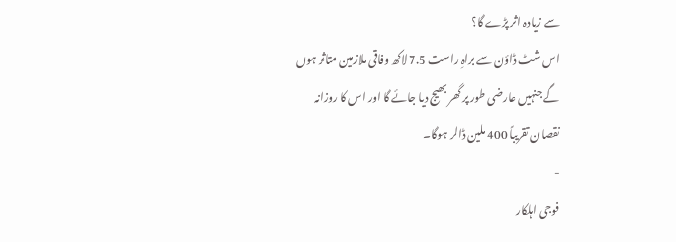سے زیادہ اثر پڑے گا؟
اس شٹ ڈاؤن سے براہِ راست 7.5 لاکھ وفاقی ملازمین متاثر ہوں گے جنہیں عارضی طور پر گھر بھیج دیا جائے گا اور اس کا روزانہ نقصان تقریباً 400 ملین ڈالر ہوگا۔
-
فوجی اہلکار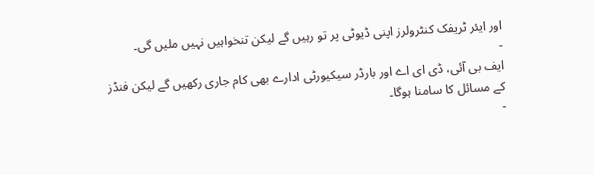اور ایئر ٹریفک کنٹرولرز اپنی ڈیوٹی پر تو رہیں گے لیکن تنخواہیں نہیں ملیں گی۔
-
ایف بی آئی، ڈی ای اے اور بارڈر سیکیورٹی ادارے بھی کام جاری رکھیں گے لیکن فنڈز کے مسائل کا سامنا ہوگا۔
-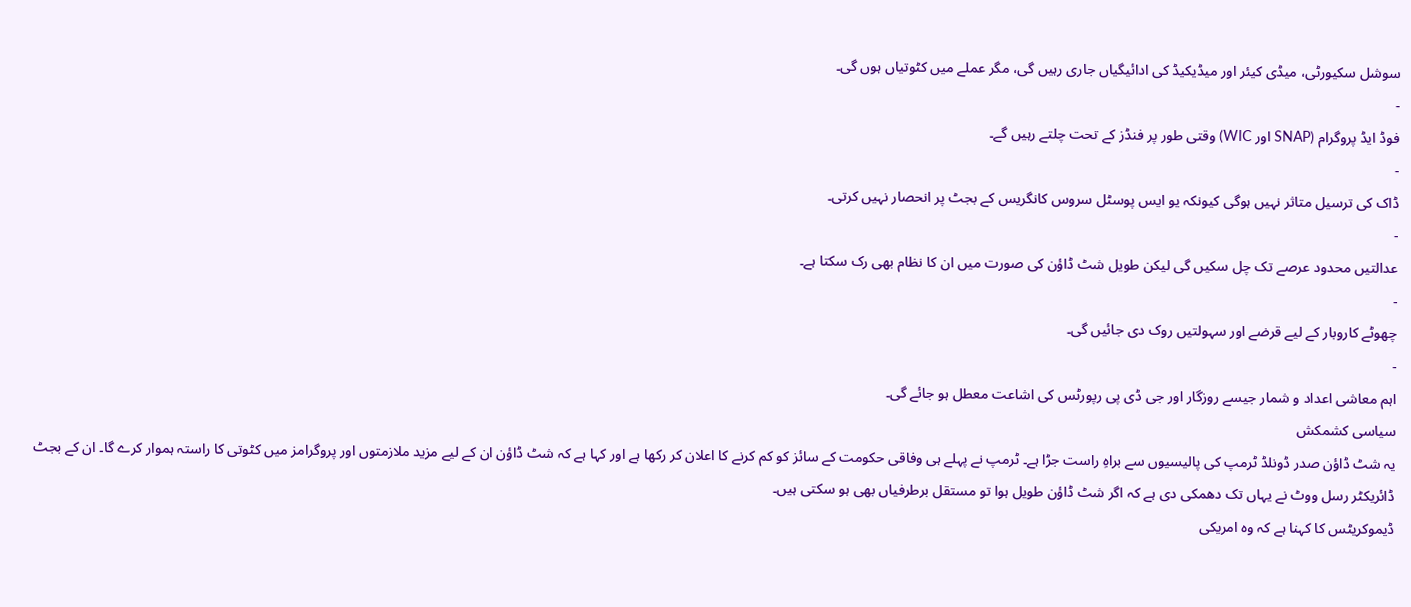سوشل سکیورٹی، میڈی کیئر اور میڈیکیڈ کی ادائیگیاں جاری رہیں گی، مگر عملے میں کٹوتیاں ہوں گی۔
-
فوڈ ایڈ پروگرام (SNAP اور WIC) وقتی طور پر فنڈز کے تحت چلتے رہیں گے۔
-
ڈاک کی ترسیل متاثر نہیں ہوگی کیونکہ یو ایس پوسٹل سروس کانگریس کے بجٹ پر انحصار نہیں کرتی۔
-
عدالتیں محدود عرصے تک چل سکیں گی لیکن طویل شٹ ڈاؤن کی صورت میں ان کا نظام بھی رک سکتا ہے۔
-
چھوٹے کاروبار کے لیے قرضے اور سہولتیں روک دی جائیں گی۔
-
اہم معاشی اعداد و شمار جیسے روزگار اور جی ڈی پی رپورٹس کی اشاعت معطل ہو جائے گی۔
سیاسی کشمکش
یہ شٹ ڈاؤن صدر ڈونلڈ ٹرمپ کی پالیسیوں سے براہِ راست جڑا ہے۔ ٹرمپ نے پہلے ہی وفاقی حکومت کے سائز کو کم کرنے کا اعلان کر رکھا ہے اور کہا ہے کہ شٹ ڈاؤن ان کے لیے مزید ملازمتوں اور پروگرامز میں کٹوتی کا راستہ ہموار کرے گا۔ ان کے بجٹ ڈائریکٹر رسل ووٹ نے یہاں تک دھمکی دی ہے کہ اگر شٹ ڈاؤن طویل ہوا تو مستقل برطرفیاں بھی ہو سکتی ہیں۔
ڈیموکریٹس کا کہنا ہے کہ وہ امریکی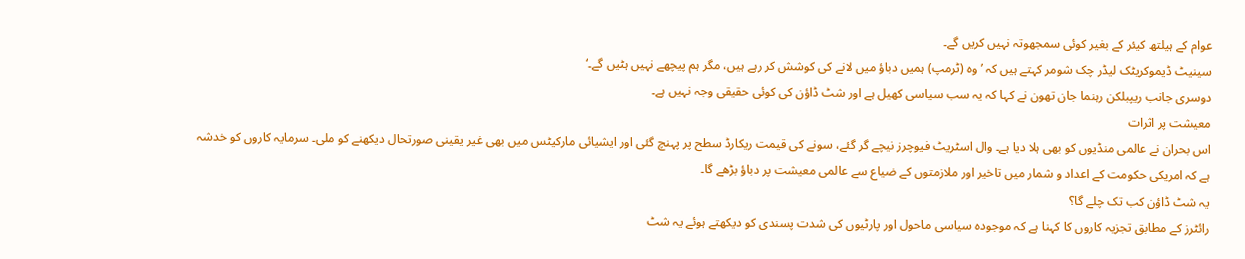عوام کے ہیلتھ کیئر کے بغیر کوئی سمجھوتہ نہیں کریں گے۔
سینیٹ ڈیموکریٹک لیڈر چک شومر کہتے ہیں کہ ’وہ (ٹرمپ) ہمیں دباؤ میں لانے کی کوشش کر رہے ہیں، مگر ہم پیچھے نہیں ہٹیں گے۔‘
دوسری جانب ریپبلکن رہنما جان تھون نے کہا کہ یہ سب سیاسی کھیل ہے اور شٹ ڈاؤن کی کوئی حقیقی وجہ نہیں ہے۔
معیشت پر اثرات
اس بحران نے عالمی منڈیوں کو بھی ہلا دیا ہے۔ وال اسٹریٹ فیوچرز نیچے گر گئے، سونے کی قیمت ریکارڈ سطح پر پہنچ گئی اور ایشیائی مارکیٹس میں بھی غیر یقینی صورتحال دیکھنے کو ملی۔ سرمایہ کاروں کو خدشہ ہے کہ امریکی حکومت کے اعداد و شمار میں تاخیر اور ملازمتوں کے ضیاع سے عالمی معیشت پر دباؤ بڑھے گا۔
یہ شٹ ڈاؤن کب تک چلے گا؟
رائٹرز کے مطابق تجزیہ کاروں کا کہنا ہے کہ موجودہ سیاسی ماحول اور پارٹیوں کی شدت پسندی کو دیکھتے ہوئے یہ شٹ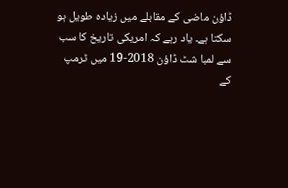ڈاؤن ماضی کے مقابلے میں زیادہ طویل ہو سکتا ہے۔ یاد رہے کہ امریکی تاریخ کا سب سے لمبا شٹ ڈاؤن 2018-19 میں ٹرمپ کے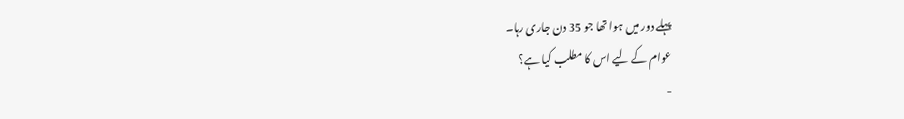پہلے دور میں ہوا تھا جو 35 دن جاری رہا۔
عوام کے لیے اس کا مطلب کیا ہے؟
-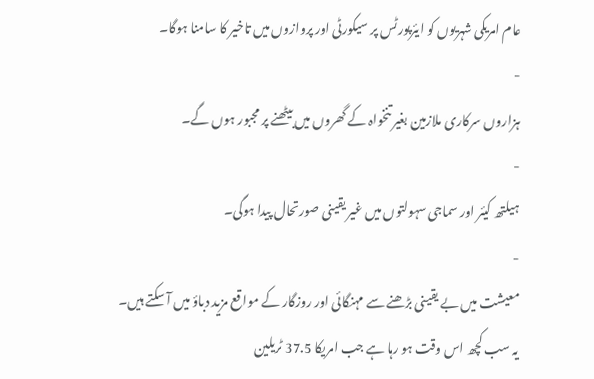عام امریکی شہریوں کو ایئرپورٹس پر سیکورٹی اور پروازوں میں تاخیر کا سامنا ہوگا۔
-
ہزاروں سرکاری ملازمین بغیر تنخواہ کے گھروں میں بیٹھنے پر مجبور ہوں گے۔
-
ہیلتھ کیئر اور سماجی سہولتوں میں غیر یقینی صورتحال پیدا ہوگی۔
-
معیشت میں بے یقینی بڑھنے سے مہنگائی اور روزگار کے مواقع مزید دباؤ میں آ سکتے ہیں۔
یہ سب کچھ اس وقت ہو رہا ہے جب امریکا 37.5 ٹریلین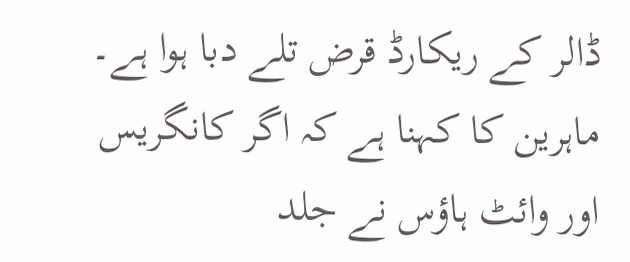ڈالر کے ریکارڈ قرض تلے دبا ہوا ہے۔ ماہرین کا کہنا ہے کہ اگر کانگریس اور وائٹ ہاؤس نے جلد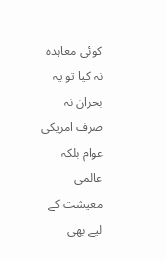کوئی معاہدہ نہ کیا تو یہ بحران نہ صرف امریکی عوام بلکہ عالمی معیشت کے لیے بھی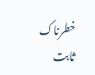خطرناک ثابت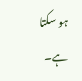ہو سکتا ہے۔